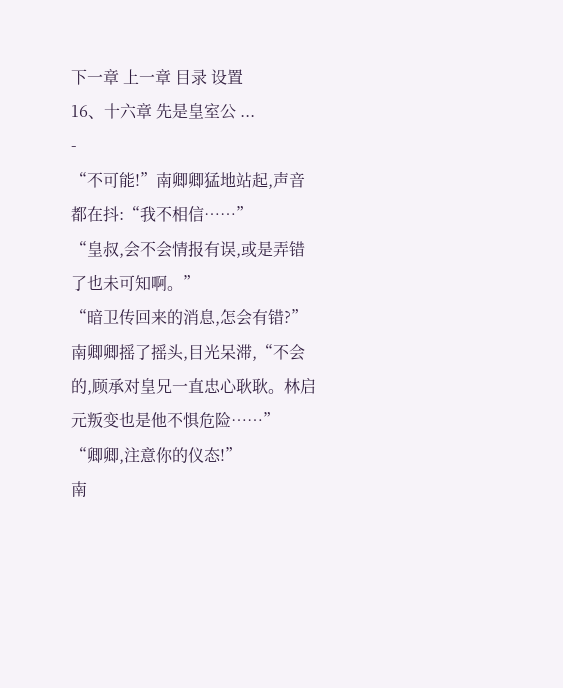下一章 上一章 目录 设置
16、十六章 先是皇室公 ...
-
“不可能!”南卿卿猛地站起,声音都在抖:“我不相信……”
“皇叔,会不会情报有误,或是弄错了也未可知啊。”
“暗卫传回来的消息,怎会有错?”
南卿卿摇了摇头,目光呆滞,“不会的,顾承对皇兄一直忠心耿耿。林启元叛变也是他不惧危险……”
“卿卿,注意你的仪态!”
南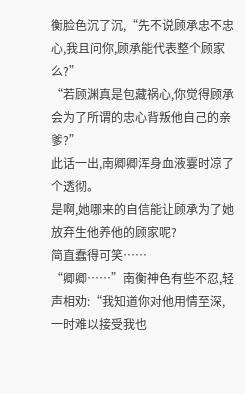衡脸色沉了沉,“先不说顾承忠不忠心,我且问你,顾承能代表整个顾家么?”
“若顾渊真是包藏祸心,你觉得顾承会为了所谓的忠心背叛他自己的亲爹?”
此话一出,南卿卿浑身血液霎时凉了个透彻。
是啊,她哪来的自信能让顾承为了她放弃生他养他的顾家呢?
简直蠢得可笑……
“卿卿……”南衡神色有些不忍,轻声相劝:“我知道你对他用情至深,一时难以接受我也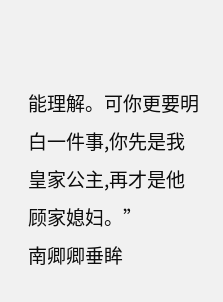能理解。可你更要明白一件事,你先是我皇家公主,再才是他顾家媳妇。”
南卿卿垂眸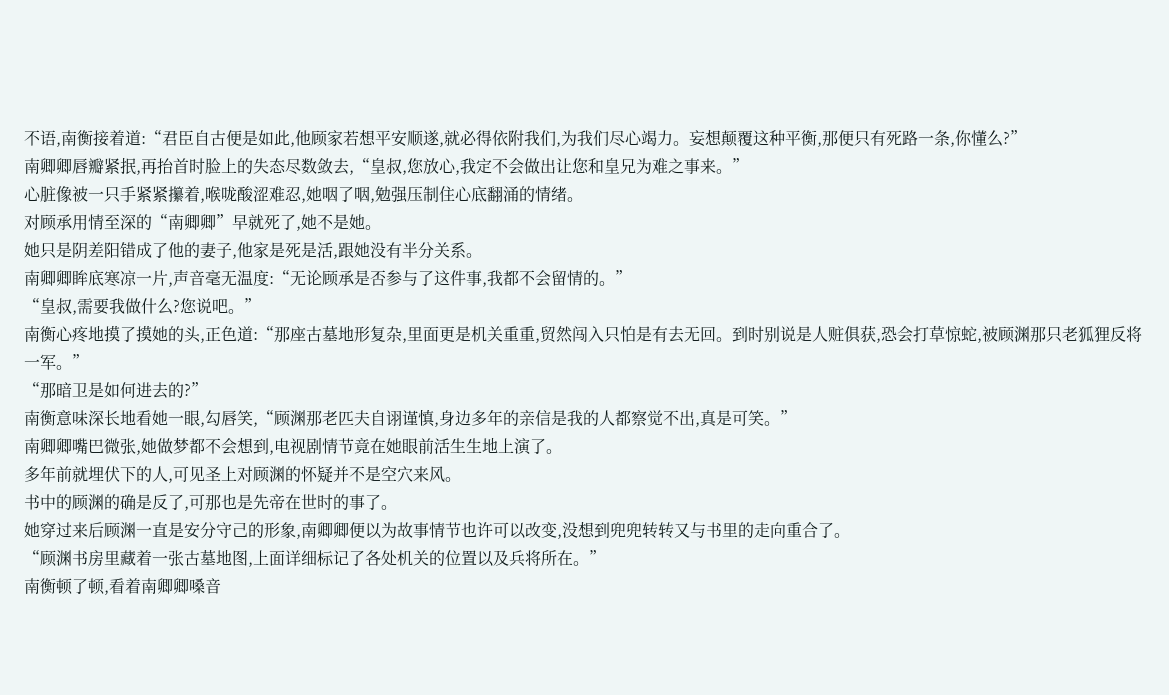不语,南衡接着道:“君臣自古便是如此,他顾家若想平安顺遂,就必得依附我们,为我们尽心竭力。妄想颠覆这种平衡,那便只有死路一条,你懂么?”
南卿卿唇瓣紧抿,再抬首时脸上的失态尽数敛去,“皇叔,您放心,我定不会做出让您和皇兄为难之事来。”
心脏像被一只手紧紧攥着,喉咙酸涩难忍,她咽了咽,勉强压制住心底翻涌的情绪。
对顾承用情至深的“南卿卿”早就死了,她不是她。
她只是阴差阳错成了他的妻子,他家是死是活,跟她没有半分关系。
南卿卿眸底寒凉一片,声音毫无温度:“无论顾承是否参与了这件事,我都不会留情的。”
“皇叔,需要我做什么?您说吧。”
南衡心疼地摸了摸她的头,正色道:“那座古墓地形复杂,里面更是机关重重,贸然闯入只怕是有去无回。到时别说是人赃俱获,恐会打草惊蛇,被顾渊那只老狐狸反将一军。”
“那暗卫是如何进去的?”
南衡意味深长地看她一眼,勾唇笑,“顾渊那老匹夫自诩谨慎,身边多年的亲信是我的人都察觉不出,真是可笑。”
南卿卿嘴巴微张,她做梦都不会想到,电视剧情节竟在她眼前活生生地上演了。
多年前就埋伏下的人,可见圣上对顾渊的怀疑并不是空穴来风。
书中的顾渊的确是反了,可那也是先帝在世时的事了。
她穿过来后顾渊一直是安分守己的形象,南卿卿便以为故事情节也许可以改变,没想到兜兜转转又与书里的走向重合了。
“顾渊书房里藏着一张古墓地图,上面详细标记了各处机关的位置以及兵将所在。”
南衡顿了顿,看着南卿卿嗓音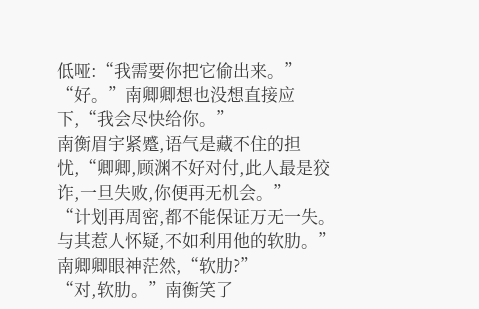低哑:“我需要你把它偷出来。”
“好。”南卿卿想也没想直接应下,“我会尽快给你。”
南衡眉宇紧蹙,语气是藏不住的担忧,“卿卿,顾渊不好对付,此人最是狡诈,一旦失败,你便再无机会。”
“计划再周密,都不能保证万无一失。与其惹人怀疑,不如利用他的软肋。”
南卿卿眼神茫然,“软肋?”
“对,软肋。”南衡笑了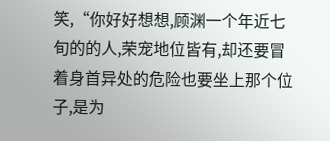笑,“你好好想想,顾渊一个年近七旬的的人,荣宠地位皆有,却还要冒着身首异处的危险也要坐上那个位子,是为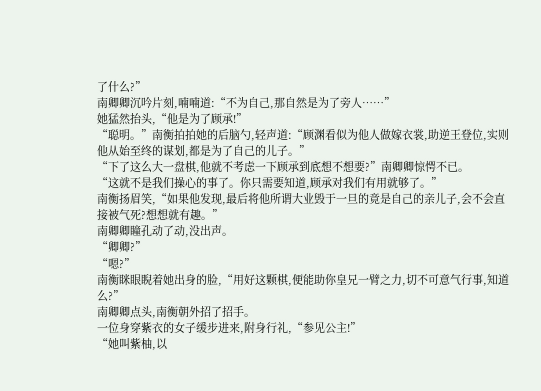了什么?”
南卿卿沉吟片刻,喃喃道:“不为自己,那自然是为了旁人……”
她猛然抬头,“他是为了顾承!”
“聪明。”南衡拍拍她的后脑勺,轻声道:“顾渊看似为他人做嫁衣裳,助逆王登位,实则他从始至终的谋划,都是为了自己的儿子。”
“下了这么大一盘棋,他就不考虑一下顾承到底想不想要?”南卿卿惊愕不已。
“这就不是我们操心的事了。你只需要知道,顾承对我们有用就够了。”
南衡扬眉笑,“如果他发现,最后将他所谓大业毁于一旦的竟是自己的亲儿子,会不会直接被气死?想想就有趣。”
南卿卿瞳孔动了动,没出声。
“卿卿?”
“嗯?”
南衡眯眼睨着她出身的脸,“用好这颗棋,便能助你皇兄一臂之力,切不可意气行事,知道么?”
南卿卿点头,南衡朝外招了招手。
一位身穿紫衣的女子缓步进来,附身行礼,“参见公主!”
“她叫紫柚,以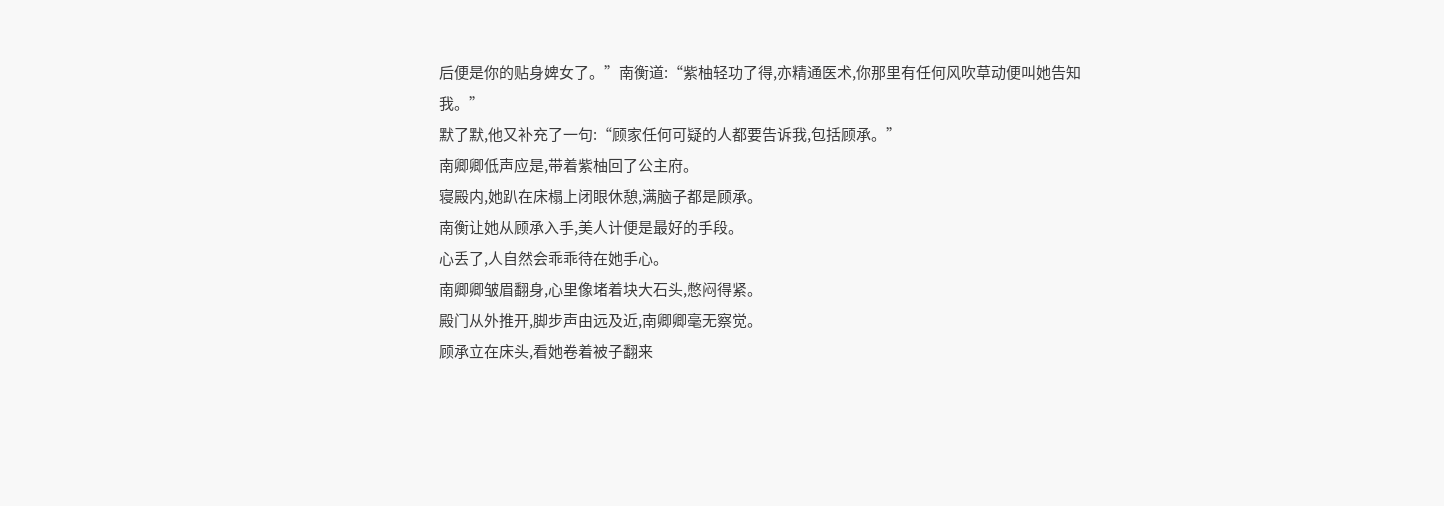后便是你的贴身婢女了。”南衡道:“紫柚轻功了得,亦精通医术,你那里有任何风吹草动便叫她告知我。”
默了默,他又补充了一句:“顾家任何可疑的人都要告诉我,包括顾承。”
南卿卿低声应是,带着紫柚回了公主府。
寝殿内,她趴在床榻上闭眼休憩,满脑子都是顾承。
南衡让她从顾承入手,美人计便是最好的手段。
心丢了,人自然会乖乖待在她手心。
南卿卿皱眉翻身,心里像堵着块大石头,憋闷得紧。
殿门从外推开,脚步声由远及近,南卿卿毫无察觉。
顾承立在床头,看她卷着被子翻来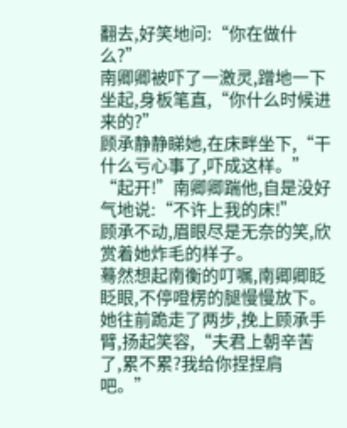翻去,好笑地问:“你在做什么?”
南卿卿被吓了一激灵,蹭地一下坐起,身板笔直,“你什么时候进来的?”
顾承静静睇她,在床畔坐下,“干什么亏心事了,吓成这样。”
“起开!”南卿卿踹他,自是没好气地说:“不许上我的床!”
顾承不动,眉眼尽是无奈的笑,欣赏着她炸毛的样子。
蓦然想起南衡的叮嘱,南卿卿眨眨眼,不停噔楞的腿慢慢放下。
她往前跪走了两步,挽上顾承手臂,扬起笑容,“夫君上朝辛苦了,累不累?我给你捏捏肩吧。”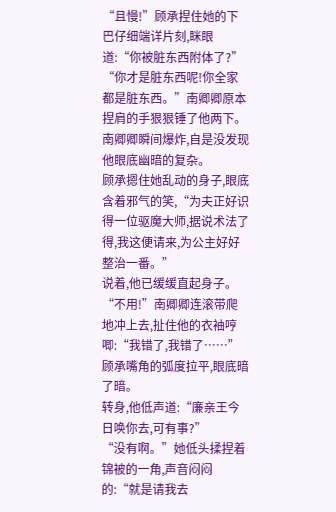“且慢!”顾承捏住她的下巴仔细端详片刻,眯眼道:“你被脏东西附体了?”
“你才是脏东西呢!你全家都是脏东西。”南卿卿原本捏肩的手狠狠锤了他两下。
南卿卿瞬间爆炸,自是没发现他眼底幽暗的复杂。
顾承摁住她乱动的身子,眼底含着邪气的笑,“为夫正好识得一位驱魔大师,据说术法了得,我这便请来,为公主好好整治一番。”
说着,他已缓缓直起身子。
“不用!”南卿卿连滚带爬地冲上去,扯住他的衣袖哼唧:“我错了,我错了……”
顾承嘴角的弧度拉平,眼底暗了暗。
转身,他低声道:“廉亲王今日唤你去,可有事?”
“没有啊。”她低头揉捏着锦被的一角,声音闷闷的:“就是请我去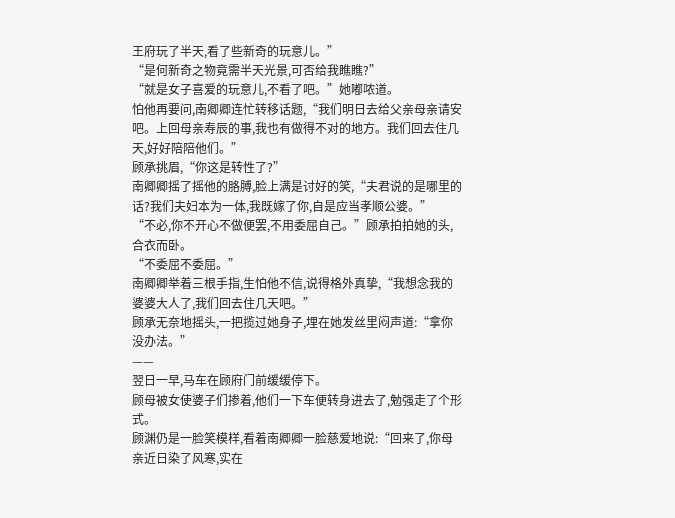王府玩了半天,看了些新奇的玩意儿。”
“是何新奇之物竟需半天光景,可否给我瞧瞧?”
“就是女子喜爱的玩意儿,不看了吧。”她嘟哝道。
怕他再要问,南卿卿连忙转移话题,“我们明日去给父亲母亲请安吧。上回母亲寿辰的事,我也有做得不对的地方。我们回去住几天,好好陪陪他们。”
顾承挑眉,“你这是转性了?”
南卿卿摇了摇他的胳膊,脸上满是讨好的笑,“夫君说的是哪里的话?我们夫妇本为一体,我既嫁了你,自是应当孝顺公婆。”
“不必,你不开心不做便罢,不用委屈自己。”顾承拍拍她的头,合衣而卧。
“不委屈不委屈。”
南卿卿举着三根手指,生怕他不信,说得格外真挚,“我想念我的婆婆大人了,我们回去住几天吧。”
顾承无奈地摇头,一把揽过她身子,埋在她发丝里闷声道:“拿你没办法。”
——
翌日一早,马车在顾府门前缓缓停下。
顾母被女使婆子们掺着,他们一下车便转身进去了,勉强走了个形式。
顾渊仍是一脸笑模样,看着南卿卿一脸慈爱地说:“回来了,你母亲近日染了风寒,实在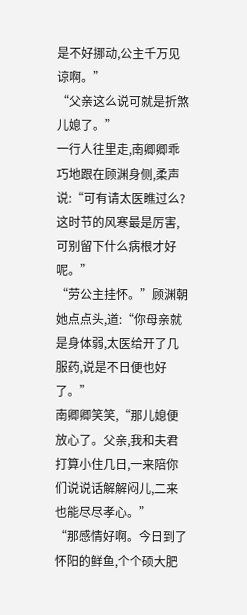是不好挪动,公主千万见谅啊。”
“父亲这么说可就是折煞儿媳了。”
一行人往里走,南卿卿乖巧地跟在顾渊身侧,柔声说:“可有请太医瞧过么?这时节的风寒最是厉害,可别留下什么病根才好呢。”
“劳公主挂怀。”顾渊朝她点点头,道:“你母亲就是身体弱,太医给开了几服药,说是不日便也好了。”
南卿卿笑笑,“那儿媳便放心了。父亲,我和夫君打算小住几日,一来陪你们说说话解解闷儿,二来也能尽尽孝心。”
“那感情好啊。今日到了怀阳的鲜鱼,个个硕大肥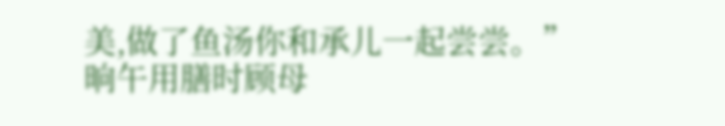美,做了鱼汤你和承儿一起尝尝。”
晌午用膳时顾母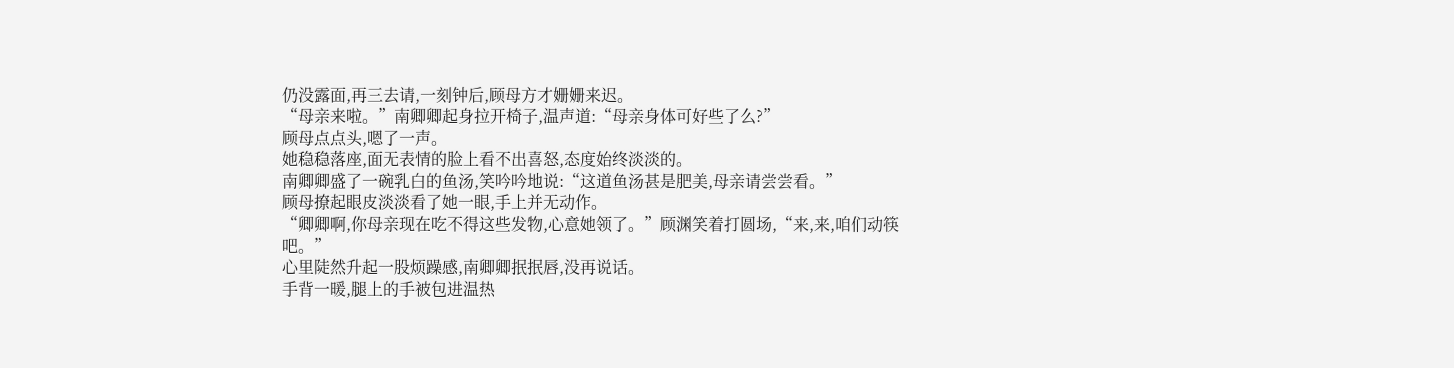仍没露面,再三去请,一刻钟后,顾母方才姗姗来迟。
“母亲来啦。”南卿卿起身拉开椅子,温声道:“母亲身体可好些了么?”
顾母点点头,嗯了一声。
她稳稳落座,面无表情的脸上看不出喜怒,态度始终淡淡的。
南卿卿盛了一碗乳白的鱼汤,笑吟吟地说:“这道鱼汤甚是肥美,母亲请尝尝看。”
顾母撩起眼皮淡淡看了她一眼,手上并无动作。
“卿卿啊,你母亲现在吃不得这些发物,心意她领了。”顾渊笑着打圆场,“来,来,咱们动筷吧。”
心里陡然升起一股烦躁感,南卿卿抿抿唇,没再说话。
手背一暖,腿上的手被包进温热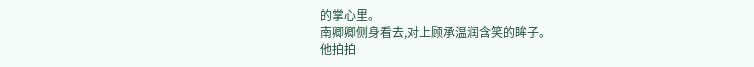的掌心里。
南卿卿侧身看去,对上顾承温润含笑的眸子。
他拍拍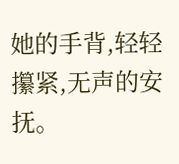她的手背,轻轻攥紧,无声的安抚。